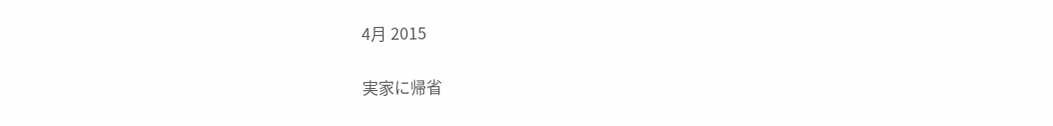4月 2015

実家に帰省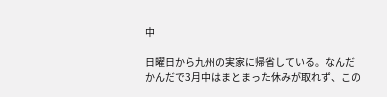中

日曜日から九州の実家に帰省している。なんだかんだで3月中はまとまった休みが取れず、この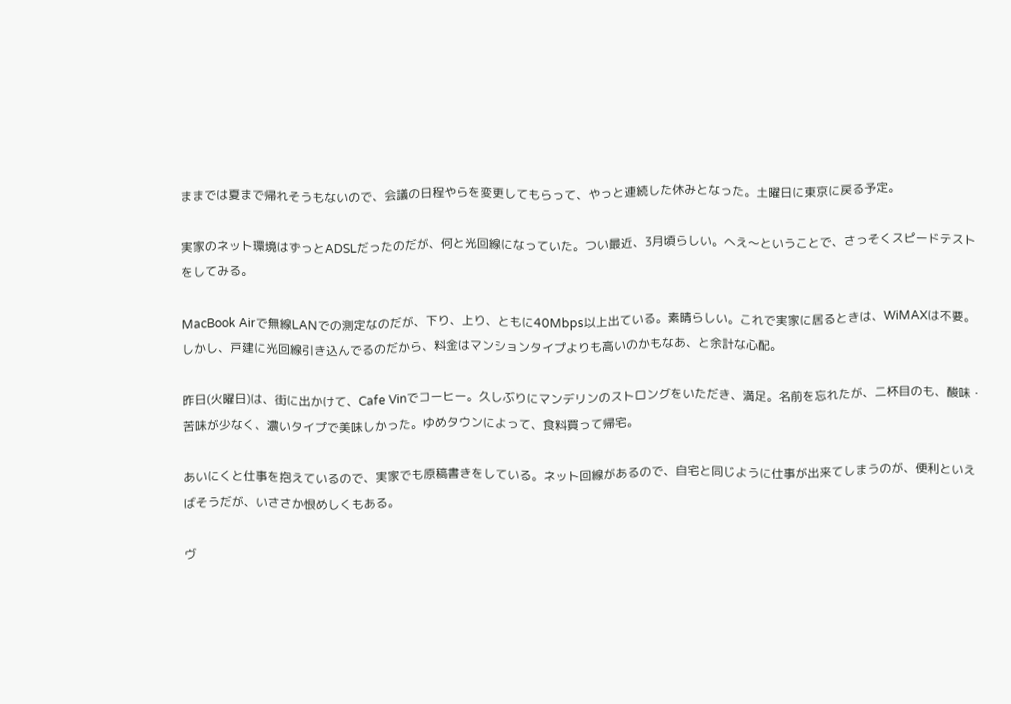ままでは夏まで帰れそうもないので、会議の日程やらを変更してもらって、やっと連続した休みとなった。土曜日に東京に戻る予定。

実家のネット環境はずっとADSLだったのだが、何と光回線になっていた。つい最近、3月頃らしい。へえ〜ということで、さっそくスピードテストをしてみる。

MacBook Airで無線LANでの測定なのだが、下り、上り、ともに40Mbps以上出ている。素晴らしい。これで実家に居るときは、WiMAXは不要。しかし、戸建に光回線引き込んでるのだから、料金はマンションタイプよりも高いのかもなあ、と余計な心配。

昨日(火曜日)は、街に出かけて、Cafe Vinでコーヒー。久しぶりにマンデリンのストロングをいただき、満足。名前を忘れたが、二杯目のも、酸味・苦味が少なく、濃いタイプで美味しかった。ゆめタウンによって、食料買って帰宅。

あいにくと仕事を抱えているので、実家でも原稿書きをしている。ネット回線があるので、自宅と同じように仕事が出来てしまうのが、便利といえばそうだが、いささか恨めしくもある。

ヴ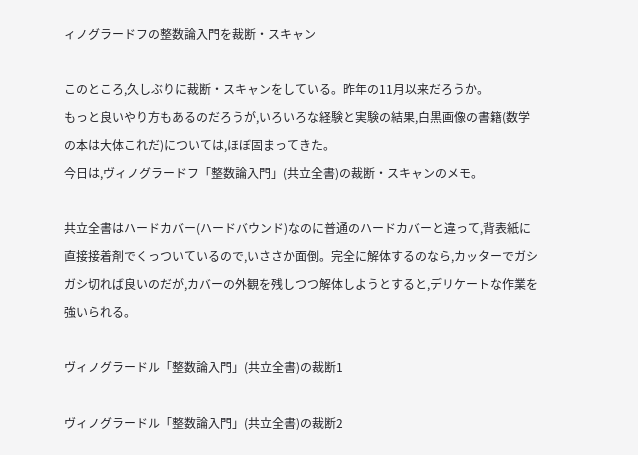ィノグラードフの整数論入門を裁断・スキャン

このところ,久しぶりに裁断・スキャンをしている。昨年の11月以来だろうか。
もっと良いやり方もあるのだろうが,いろいろな経験と実験の結果,白黒画像の書籍(数学の本は大体これだ)については,ほぼ固まってきた。
今日は,ヴィノグラードフ「整数論入門」(共立全書)の裁断・スキャンのメモ。

共立全書はハードカバー(ハードバウンド)なのに普通のハードカバーと違って,背表紙に直接接着剤でくっついているので,いささか面倒。完全に解体するのなら,カッターでガシガシ切れば良いのだが,カバーの外観を残しつつ解体しようとすると,デリケートな作業を強いられる。

ヴィノグラードル「整数論入門」(共立全書)の裁断1

ヴィノグラードル「整数論入門」(共立全書)の裁断2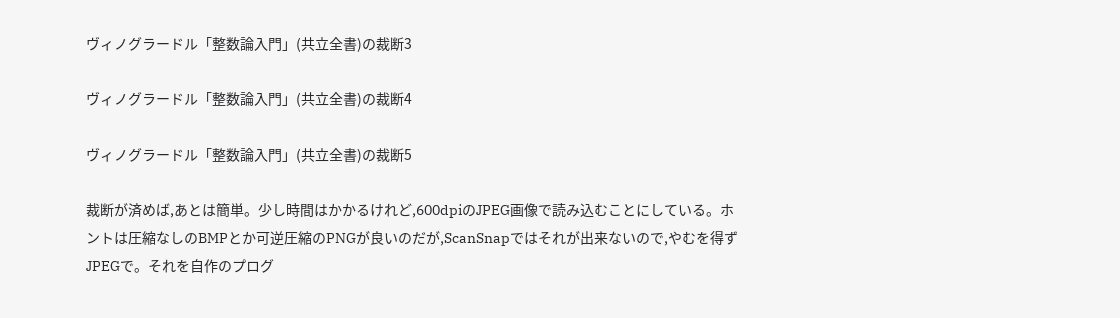ヴィノグラードル「整数論入門」(共立全書)の裁断3

ヴィノグラードル「整数論入門」(共立全書)の裁断4

ヴィノグラードル「整数論入門」(共立全書)の裁断5

裁断が済めば,あとは簡単。少し時間はかかるけれど,600dpiのJPEG画像で読み込むことにしている。ホントは圧縮なしのBMPとか可逆圧縮のPNGが良いのだが,ScanSnapではそれが出来ないので,やむを得ずJPEGで。それを自作のプログ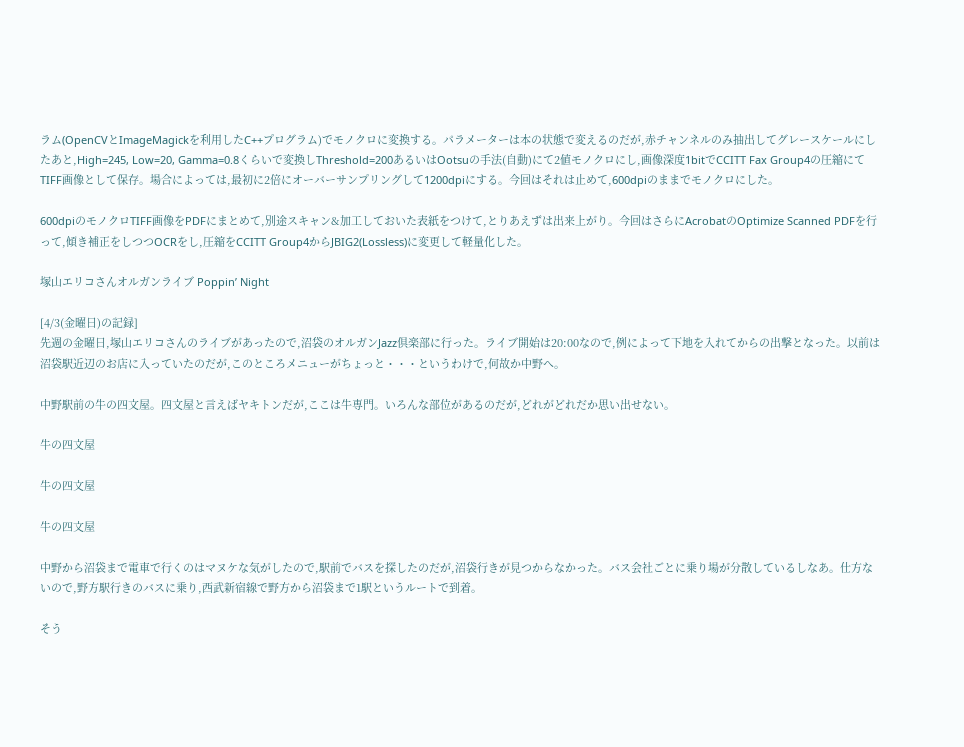ラム(OpenCVとImageMagickを利用したC++プログラム)でモノクロに変換する。パラメーターは本の状態で変えるのだが,赤チャンネルのみ抽出してグレースケールにしたあと,High=245, Low=20, Gamma=0.8くらいで変換しThreshold=200あるいはOotsuの手法(自動)にて2値モノクロにし,画像深度1bitでCCITT Fax Group4の圧縮にてTIFF画像として保存。場合によっては,最初に2倍にオーバーサンプリングして1200dpiにする。今回はそれは止めて,600dpiのままでモノクロにした。

600dpiのモノクロTIFF画像をPDFにまとめて,別途スキャン&加工しておいた表紙をつけて,とりあえずは出来上がり。今回はさらにAcrobatのOptimize Scanned PDFを行って,傾き補正をしつつOCRをし,圧縮をCCITT Group4からJBIG2(Lossless)に変更して軽量化した。

塚山エリコさんオルガンライブ Poppin’ Night

[4/3(金曜日)の記録]
先週の金曜日,塚山エリコさんのライブがあったので,沼袋のオルガンJazz倶楽部に行った。ライブ開始は20:00なので,例によって下地を入れてからの出撃となった。以前は沼袋駅近辺のお店に入っていたのだが,このところメニューがちょっと・・・というわけで,何故か中野へ。

中野駅前の牛の四文屋。四文屋と言えばヤキトンだが,ここは牛専門。いろんな部位があるのだが,どれがどれだか思い出せない。

牛の四文屋

牛の四文屋

牛の四文屋

中野から沼袋まで電車で行くのはマヌケな気がしたので,駅前でバスを探したのだが,沼袋行きが見つからなかった。バス会社ごとに乗り場が分散しているしなあ。仕方ないので,野方駅行きのバスに乗り,西武新宿線で野方から沼袋まで1駅というルートで到着。

そう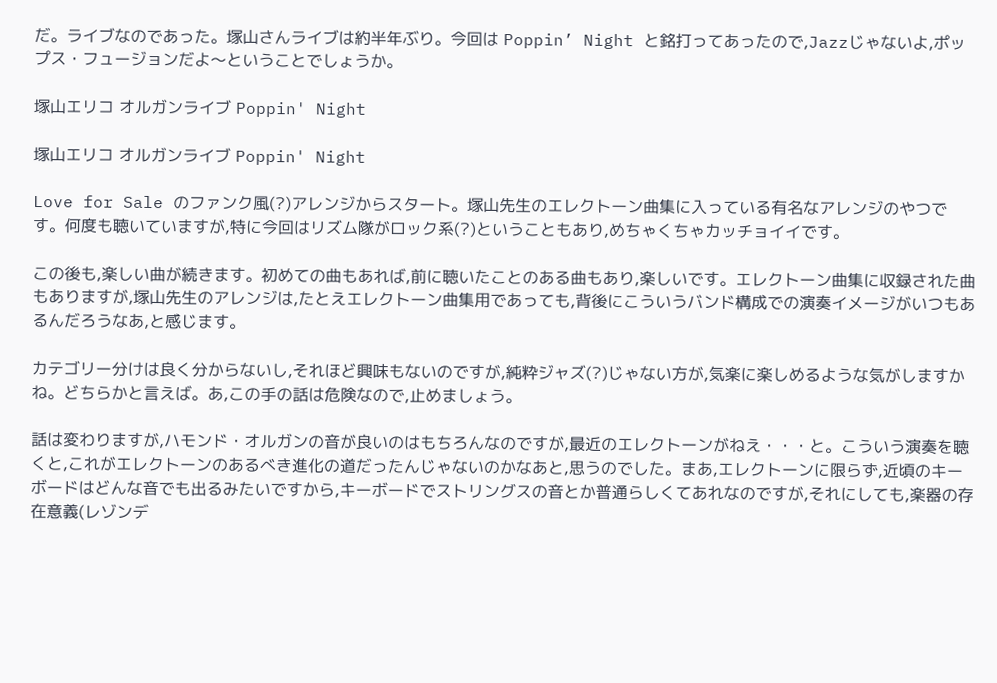だ。ライブなのであった。塚山さんライブは約半年ぶり。今回は Poppin’ Night と銘打ってあったので,Jazzじゃないよ,ポップス・フュージョンだよ〜ということでしょうか。

塚山エリコ オルガンライブ Poppin' Night

塚山エリコ オルガンライブ Poppin' Night

Love for Sale のファンク風(?)アレンジからスタート。塚山先生のエレクトーン曲集に入っている有名なアレンジのやつです。何度も聴いていますが,特に今回はリズム隊がロック系(?)ということもあり,めちゃくちゃカッチョイイです。

この後も,楽しい曲が続きます。初めての曲もあれば,前に聴いたことのある曲もあり,楽しいです。エレクトーン曲集に収録された曲もありますが,塚山先生のアレンジは,たとえエレクトーン曲集用であっても,背後にこういうバンド構成での演奏イメージがいつもあるんだろうなあ,と感じます。

カテゴリー分けは良く分からないし,それほど興味もないのですが,純粋ジャズ(?)じゃない方が,気楽に楽しめるような気がしますかね。どちらかと言えば。あ,この手の話は危険なので,止めましょう。

話は変わりますが,ハモンド・オルガンの音が良いのはもちろんなのですが,最近のエレクトーンがねえ・・・と。こういう演奏を聴くと,これがエレクトーンのあるべき進化の道だったんじゃないのかなあと,思うのでした。まあ,エレクトーンに限らず,近頃のキーボードはどんな音でも出るみたいですから,キーボードでストリングスの音とか普通らしくてあれなのですが,それにしても,楽器の存在意義(レゾンデ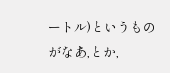ートル)というものがなあ,とか,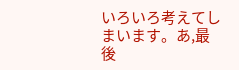いろいろ考えてしまいます。あ,最後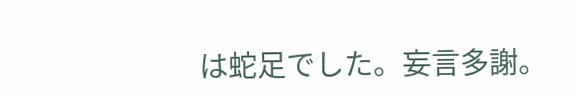は蛇足でした。妄言多謝。